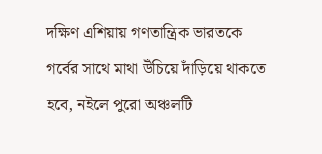দক্ষিণ এশিয়ায় গণতান্ত্রিক ভারতকে গর্বের সাথে মাথা উঁচিয়ে দাঁড়িয়ে থাকতে হবে, নইলে পুরো অঞ্চলটি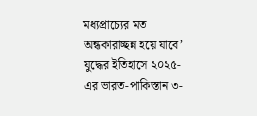মধ্যপ্রাচ্যের মত অন্ধকারাচ্ছন্ন হয়ে যাবে’
যুদ্ধের ইতিহাসে ২০২৫-এর ভারত-পাকিস্তান ৩-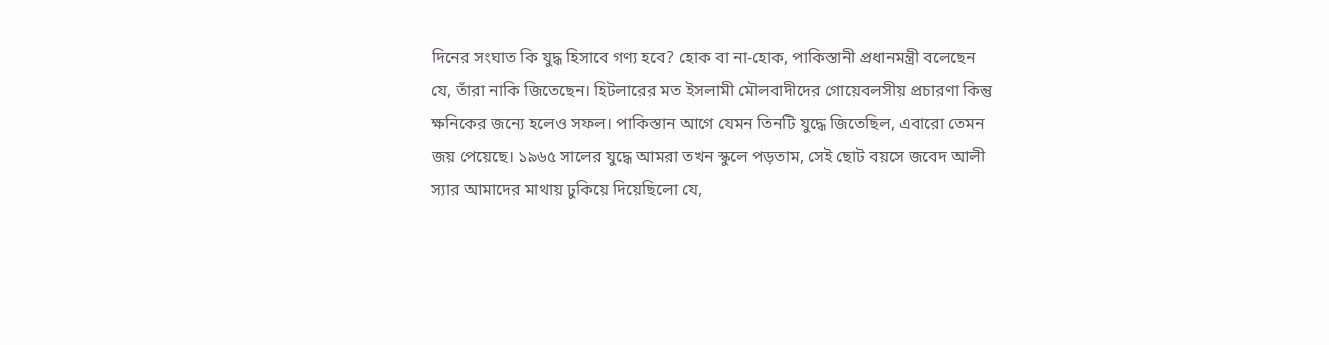দিনের সংঘাত কি যুদ্ধ হিসাবে গণ্য হবে? হোক বা না-হোক, পাকিস্তানী প্রধানমন্ত্রী বলেছেন যে, তাঁরা নাকি জিতেছেন। হিটলারের মত ইসলামী মৌলবাদীদের গোয়েবলসীয় প্রচারণা কিন্তু ক্ষনিকের জন্যে হলেও সফল। পাকিস্তান আগে যেমন তিনটি যুদ্ধে জিতেছিল, এবারো তেমন জয় পেয়েছে। ১৯৬৫ সালের যুদ্ধে আমরা তখন স্কুলে পড়তাম, সেই ছোট বয়সে জবেদ আলী স্যার আমাদের মাথায় ঢুকিয়ে দিয়েছিলো যে,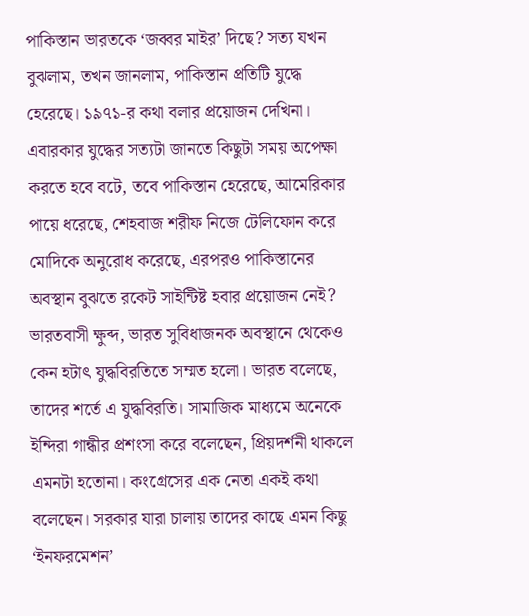পাকিস্তান ভারতকে ‘জব্বর মাইর’ দিছে? সত্য যখন বুঝলাম, তখন জানলাম, পাকিস্তান প্রতিটি যুদ্ধে হেরেছে। ১৯৭১-র কথা বলার প্রয়োজন দেখিনা। এবারকার যুদ্ধের সত্যটা জানতে কিছুটা সময় অপেক্ষা করতে হবে বটে, তবে পাকিস্তান হেরেছে, আমেরিকার পায়ে ধরেছে, শেহবাজ শরীফ নিজে টেলিফোন করে মোদিকে অনুরোধ করেছে, এরপরও পাকিস্তানের অবস্থান বুঝতে রকেট সাইন্টিষ্ট হবার প্রয়োজন নেই?
ভারতবাসী ক্ষুব্দ, ভারত সুবিধাজনক অবস্থানে থেকেও কেন হটাৎ যুদ্ধবিরতিতে সম্মত হলো। ভারত বলেছে, তাদের শর্তে এ যুদ্ধবিরতি। সামাজিক মাধ্যমে অনেকে ইন্দিরা গান্ধীর প্রশংসা করে বলেছেন, প্রিয়দর্শনী থাকলে এমনটা হতোনা। কংগ্রেসের এক নেতা একই কথা বলেছেন। সরকার যারা চালায় তাদের কাছে এমন কিছু ‘ইনফরমেশন’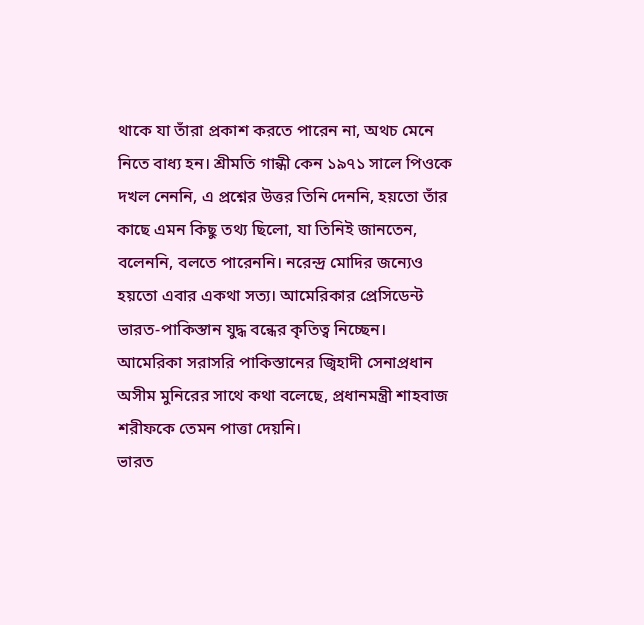থাকে যা তাঁরা প্রকাশ করতে পারেন না, অথচ মেনে নিতে বাধ্য হন। শ্রীমতি গান্ধী কেন ১৯৭১ সালে পিওকে দখল নেননি, এ প্রশ্নের উত্তর তিনি দেননি, হয়তো তাঁর কাছে এমন কিছু তথ্য ছিলো, যা তিনিই জানতেন, বলেননি, বলতে পারেননি। নরেন্দ্র মোদির জন্যেও হয়তো এবার একথা সত্য। আমেরিকার প্রেসিডেন্ট ভারত-পাকিস্তান যুদ্ধ বন্ধের কৃতিত্ব নিচ্ছেন। আমেরিকা সরাসরি পাকিস্তানের জ্বিহাদী সেনাপ্রধান অসীম মুনিরের সাথে কথা বলেছে, প্রধানমন্ত্রী শাহবাজ শরীফকে তেমন পাত্তা দেয়নি।
ভারত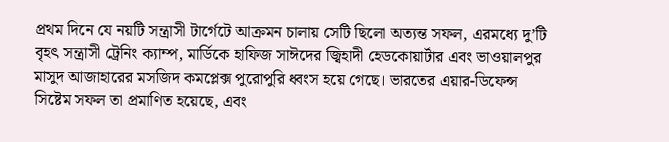প্রথম দিনে যে নয়টি সন্ত্রাসী টার্গেটে আক্রমন চালায় সেটি ছিলো অত্যন্ত সফল, এরমধ্যে দু’টি বৃহৎ সন্ত্রাসী ট্রেনিং ক্যাম্প, মার্ডিকে হাফিজ সাঈদের জ্বিহাদী হেডকোয়ার্টার এবং ভাওয়ালপুর মাসুদ আজাহারের মসজিদ কমপ্লেক্স পুরোপুরি ধ্বংস হয়ে গেছে। ভারতের এয়ার-ডিফেন্স সিষ্টেম সফল তা প্রমাণিত হয়েছে, এবং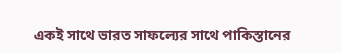একই সাথে ভারত সাফল্যের সাথে পাকিস্তানের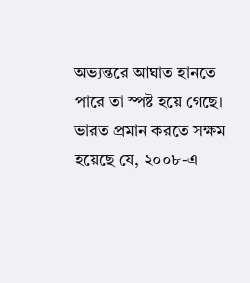অভ্যন্তরে আঘাত হানতে পারে তা স্পষ্ট হয়ে গেছে। ভারত প্রমান করতে সক্ষম হয়েছে যে, ২০০৮-এ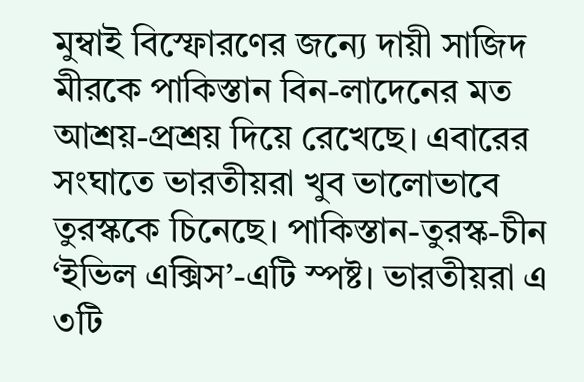মুম্বাই বিস্ফোরণের জন্যে দায়ী সাজিদ মীরকে পাকিস্তান বিন-লাদেনের মত আশ্রয়-প্রশ্রয় দিয়ে রেখেছে। এবারের সংঘাতে ভারতীয়রা খুব ভালোভাবে তুরস্ককে চিনেছে। পাকিস্তান-তুরস্ক-চীন ‘ইভিল এক্সিস’-এটি স্পষ্ট। ভারতীয়রা এ ৩টি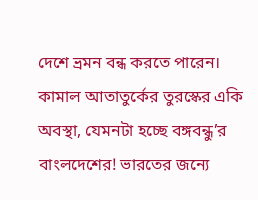দেশে ভ্রমন বন্ধ করতে পারেন। কামাল আতাতুর্কের তুরস্কের একি অবস্থা, যেমনটা হচ্ছে বঙ্গবন্ধু’র বাংলদেশের! ভারতের জন্যে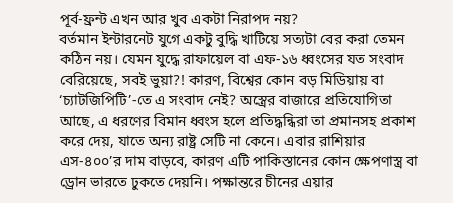পূর্ব-ফ্রন্ট এখন আর খুব একটা নিরাপদ নয়?
বর্তমান ইন্টারনেট যুগে একটু বুদ্ধি খাটিয়ে সত্যটা বের করা তেমন কঠিন নয়। যেমন যুদ্ধে রাফায়েল বা এফ-১৬ ধ্বংসের যত সংবাদ বেরিয়েছে, সবই ভুয়া?! কারণ, বিশ্বের কোন বড় মিডিয়ায় বা ‘চ্যাটজিপিটি’-তে এ সংবাদ নেই? অস্ত্রের বাজারে প্রতিযোগিতা আছে, এ ধরণের বিমান ধ্বংস হলে প্রতিদ্ধন্ধিরা তা প্রমানসহ প্রকাশ করে দেয়, যাতে অন্য রাষ্ট্র সেটি না কেনে। এবার রাশিয়ার এস-৪০০’র দাম বাড়বে, কারণ এটি পাকিস্তানের কোন ক্ষেপণাস্ত্র বা ড্রোন ভারতে ঢুকতে দেয়নি। পক্ষান্তরে চীনের এয়ার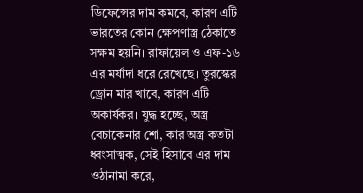ডিফেন্সের দাম কমবে, কারণ এটি ভারতের কোন ক্ষেপণাস্ত্র ঠেকাতে সক্ষম হয়নি। রাফায়েল ও এফ-১৬ এর মর্যাদা ধরে রেখেছে। তুরস্কের ড্রোন মার খাবে, কারণ এটি অকার্যকর। যুদ্ধ হচ্ছে, অস্ত্র বেচাকেনার শো, কার অস্ত্র কতটা ধ্বংসাত্মক, সেই হিসাবে এর দাম ওঠানামা করে,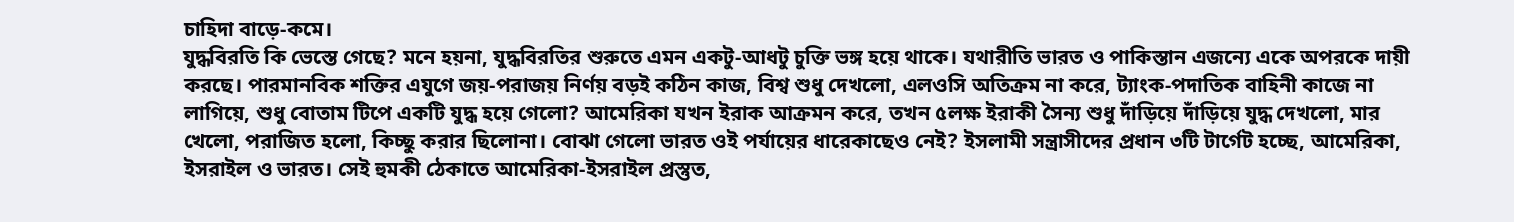চাহিদা বাড়ে-কমে।
যুদ্ধবিরতি কি ভেস্তে গেছে? মনে হয়না, যুদ্ধবিরতির শুরুতে এমন একটু-আধটু চুক্তি ভঙ্গ হয়ে থাকে। যথারীতি ভারত ও পাকিস্তান এজন্যে একে অপরকে দায়ী করছে। পারমানবিক শক্তির এযুগে জয়-পরাজয় নির্ণয় বড়ই কঠিন কাজ, বিশ্ব শুধু দেখলো, এলওসি অতিক্রম না করে, ট্যাংক-পদাতিক বাহিনী কাজে না লাগিয়ে, শুধু বোতাম টিপে একটি যুদ্ধ হয়ে গেলো? আমেরিকা যখন ইরাক আক্রমন করে, তখন ৫লক্ষ ইরাকী সৈন্য শুধু দাঁড়িয়ে দাঁড়িয়ে যুদ্ধ দেখলো, মার খেলো, পরাজিত হলো, কিচ্ছু করার ছিলোনা। বোঝা গেলো ভারত ওই পর্যায়ের ধারেকাছেও নেই? ইসলামী সন্ত্রাসীদের প্রধান ৩টি টার্গেট হচ্ছে, আমেরিকা, ইসরাইল ও ভারত। সেই হুমকী ঠেকাতে আমেরিকা-ইসরাইল প্রস্তুত,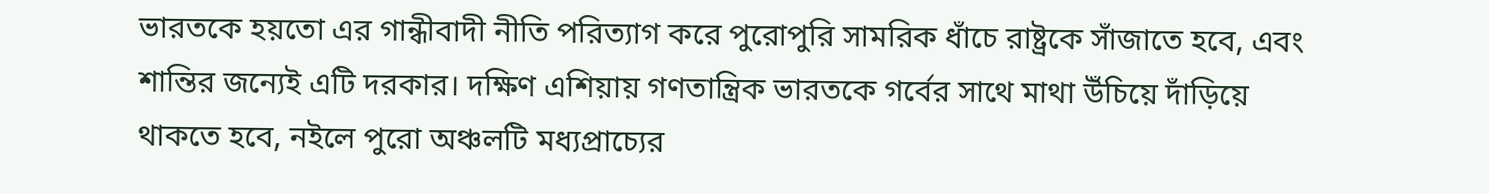ভারতকে হয়তো এর গান্ধীবাদী নীতি পরিত্যাগ করে পুরোপুরি সামরিক ধাঁচে রাষ্ট্রকে সাঁজাতে হবে, এবং শান্তির জন্যেই এটি দরকার। দক্ষিণ এশিয়ায় গণতান্ত্রিক ভারতকে গর্বের সাথে মাথা উঁচিয়ে দাঁড়িয়ে থাকতে হবে, নইলে পুরো অঞ্চলটি মধ্যপ্রাচ্যের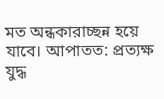মত অন্ধকারাচ্ছন্ন হয়ে যাবে। আপাতত: প্রত্যক্ষ যুদ্ধ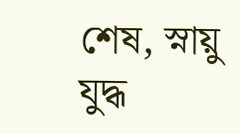শেষ, স্নায়ু যুদ্ধ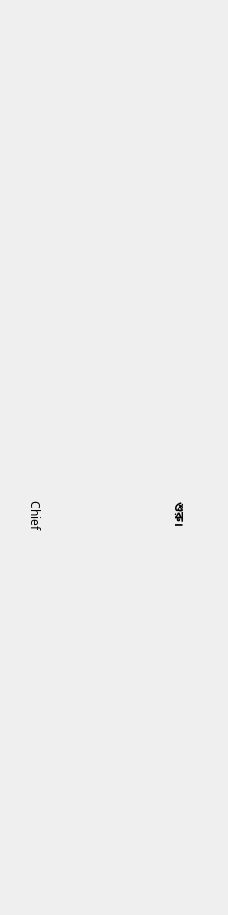শুরু।









Chief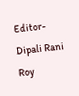Editor-Dipali Rani Roy